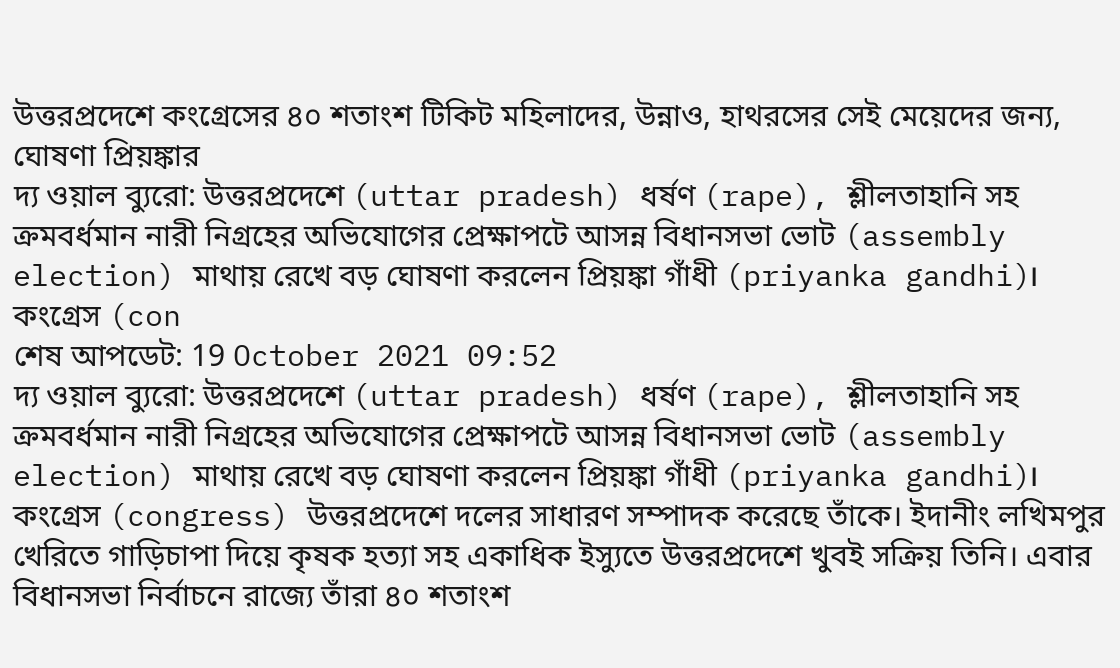উত্তরপ্রদেশে কংগ্রেসের ৪০ শতাংশ টিকিট মহিলাদের, উন্নাও, হাথরসের সেই মেয়েদের জন্য, ঘোষণা প্রিয়ঙ্কার
দ্য ওয়াল ব্যুরো: উত্তরপ্রদেশে (uttar pradesh) ধর্ষণ (rape), শ্লীলতাহানি সহ ক্রমবর্ধমান নারী নিগ্রহের অভিযোগের প্রেক্ষাপটে আসন্ন বিধানসভা ভোট (assembly election) মাথায় রেখে বড় ঘোষণা করলেন প্রিয়ঙ্কা গাঁধী (priyanka gandhi)। কংগ্রেস (con
শেষ আপডেট: 19 October 2021 09:52
দ্য ওয়াল ব্যুরো: উত্তরপ্রদেশে (uttar pradesh) ধর্ষণ (rape), শ্লীলতাহানি সহ ক্রমবর্ধমান নারী নিগ্রহের অভিযোগের প্রেক্ষাপটে আসন্ন বিধানসভা ভোট (assembly election) মাথায় রেখে বড় ঘোষণা করলেন প্রিয়ঙ্কা গাঁধী (priyanka gandhi)। কংগ্রেস (congress) উত্তরপ্রদেশে দলের সাধারণ সম্পাদক করেছে তাঁকে। ইদানীং লখিমপুর খেরিতে গাড়িচাপা দিয়ে কৃষক হত্যা সহ একাধিক ইস্যুতে উত্তরপ্রদেশে খুবই সক্রিয় তিনি। এবার বিধানসভা নির্বাচনে রাজ্যে তাঁরা ৪০ শতাংশ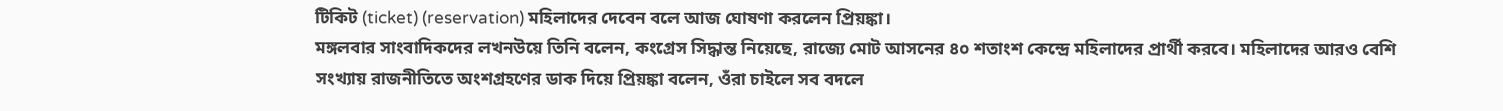টিকিট (ticket) (reservation) মহিলাদের দেবেন বলে আজ ঘোষণা করলেন প্রিয়ঙ্কা।
মঙ্গলবার সাংবাদিকদের লখনউয়ে তিনি বলেন, কংগ্রেস সিদ্ধান্ত নিয়েছে, রাজ্যে মোট আসনের ৪০ শতাংশ কেন্দ্রে মহিলাদের প্রার্থী করবে। মহিলাদের আরও বেশি সংখ্যায় রাজনীতিতে অংশগ্রহণের ডাক দিয়ে প্রিয়ঙ্কা বলেন, ওঁরা চাইলে সব বদলে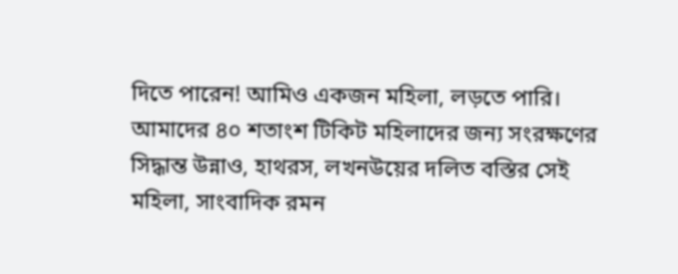দিতে পারেন! আমিও একজন মহিলা, লড়তে পারি। আমাদের ৪০ শতাংশ টিকিট মহিলাদের জন্য সংরক্ষণের সিদ্ধান্ত উন্নাও, হাথরস, লখনউয়ের দলিত বস্তির সেই মহিলা, সাংবাদিক রমন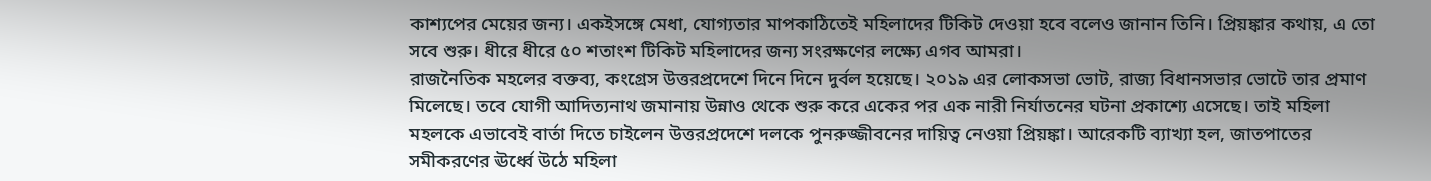কাশ্যপের মেয়ের জন্য। একইসঙ্গে মেধা, যোগ্যতার মাপকাঠিতেই মহিলাদের টিকিট দেওয়া হবে বলেও জানান তিনি। প্রিয়ঙ্কার কথায়, এ তো সবে শুরু। ধীরে ধীরে ৫০ শতাংশ টিকিট মহিলাদের জন্য সংরক্ষণের লক্ষ্যে এগব আমরা।
রাজনৈতিক মহলের বক্তব্য, কংগ্রেস উত্তরপ্রদেশে দিনে দিনে দুর্বল হয়েছে। ২০১৯ এর লোকসভা ভোট, রাজ্য বিধানসভার ভোটে তার প্রমাণ মিলেছে। তবে যোগী আদিত্যনাথ জমানায় উন্নাও থেকে শুরু করে একের পর এক নারী নির্যাতনের ঘটনা প্রকাশ্যে এসেছে। তাই মহিলা মহলকে এভাবেই বার্তা দিতে চাইলেন উত্তরপ্রদেশে দলকে পুনরুজ্জীবনের দায়িত্ব নেওয়া প্রিয়ঙ্কা। আরেকটি ব্যাখ্যা হল, জাতপাতের সমীকরণের ঊর্ধ্বে উঠে মহিলা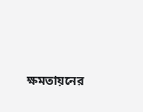ক্ষমতায়নের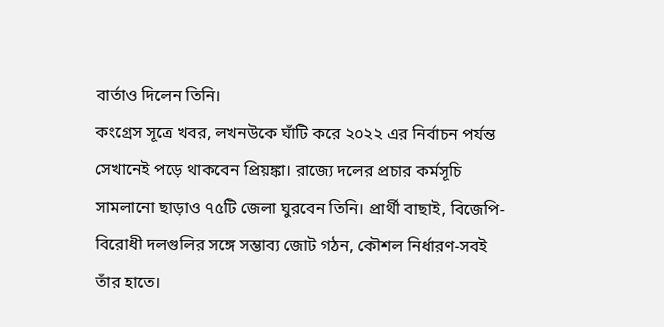বার্তাও দিলেন তিনি।
কংগ্রেস সূত্রে খবর, লখনউকে ঘাঁটি করে ২০২২ এর নির্বাচন পর্যন্ত সেখানেই পড়ে থাকবেন প্রিয়ঙ্কা। রাজ্যে দলের প্রচার কর্মসূচি সামলানো ছাড়াও ৭৫টি জেলা ঘুরবেন তিনি। প্রার্থী বাছাই, বিজেপি-বিরোধী দলগুলির সঙ্গে সম্ভাব্য জোট গঠন, কৌশল নির্ধারণ-সবই তাঁর হাতে।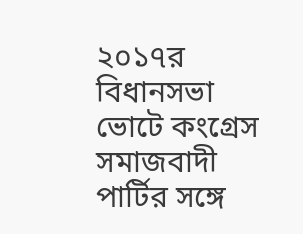২০১৭র বিধানসভা ভোটে কংগ্রেস সমাজবাদী পার্টির সঙ্গে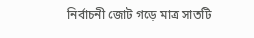নির্বাচনী জোট গড়ে মাত্র সাতটি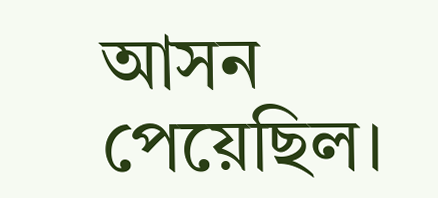আসন পেয়েছিল।